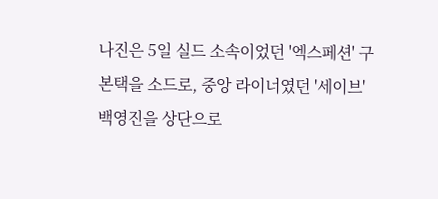나진은 5일 실드 소속이었던 '엑스페션' 구본택을 소드로, 중앙 라이너였던 '세이브' 백영진을 상단으로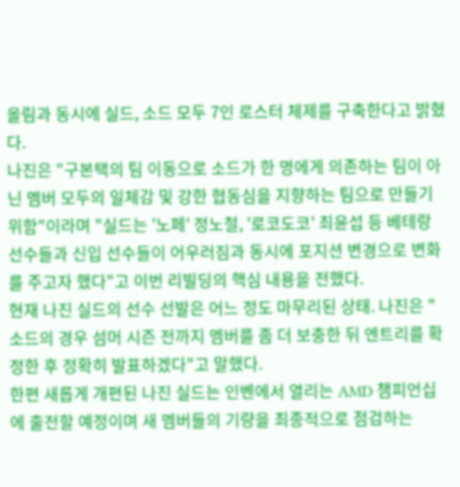올림과 동시에 실드, 소드 모두 7인 로스터 체제를 구축한다고 밝혔다.
나진은 "구본택의 팀 이동으로 소드가 한 명에게 의존하는 팀이 아닌 멤버 모두의 일체감 및 강한 협동심을 지향하는 팀으로 만들기 위함"이라며 "실드는 '노페' 정노철, '로코도코' 최윤섭 등 베테랑 선수들과 신입 선수들이 어우러짐과 동시에 포지션 변경으로 변화를 주고자 했다"고 이번 리빌딩의 핵심 내용을 전했다.
현재 나진 실드의 선수 선발은 어느 정도 마무리된 상태. 나진은 "소드의 경우 섬머 시즌 전까지 멤버를 좀 더 보충한 뒤 엔트리를 확정한 후 정확히 발표하겠다"고 말했다.
한편 새롭게 개편된 나진 실드는 인벤에서 열리는 AMD 챔피언십에 출전할 예정이며 새 멤버들의 기량을 최종적으로 점검하는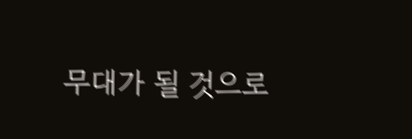무대가 될 것으로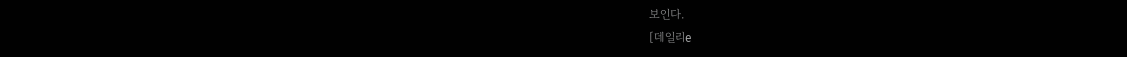보인다.
[데일리e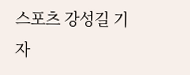스포츠 강성길 기자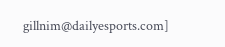gillnim@dailyesports.com]